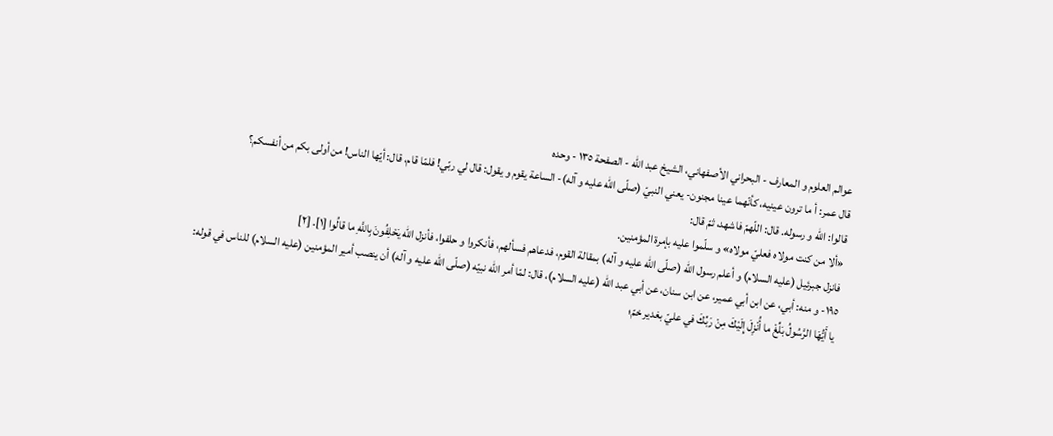عوالم العلوم و المعارف - البحراني الأصفهاني، الشيخ عبد الله - الصفحة ١٣٥ - وحده
قال عمر: أ ما ترون عينيه، كأنّهما عينا مجنون- يعني النبيّ (صلّى اللّه عليه و آله)- الساعة يقوم و يقول: قال لي ربّي! فلمّا قام، قال: أيّها الناس! من أولى بكم من أنفسكم؟
قالوا: اللّه و رسوله. قال: اللّهمّ فاشهد، ثمّ قال:
«ألا من كنت مولاه فعليّ مولاه» و سلّموا عليه بإمرة المؤمنين.
فانزل جبرئيل (عليه السلام) و أعلم رسول اللّه (صلّى اللّه عليه و آله) بمقالة القوم، فدعاهم فسألهم، فأنكروا و حلفوا، فأنزل اللّه يَحْلِفُونَ بِاللَّهِ ما قالُوا [١]. [٢]
١٩٥- و منه: أبي، عن ابن أبي عمير، عن ابن سنان، عن أبي عبد اللّه (عليه السلام)، قال: لمّا أمر اللّه نبيّه (صلّى اللّه عليه و آله) أن ينصب أمير المؤمنين (عليه السلام) للناس في قوله:
يا أَيُّهَا الرَّسُولُ بَلِّغْ ما أُنْزِلَ إِلَيْكَ مِنْ رَبِّكَ في عليّ بغدير خمّ؛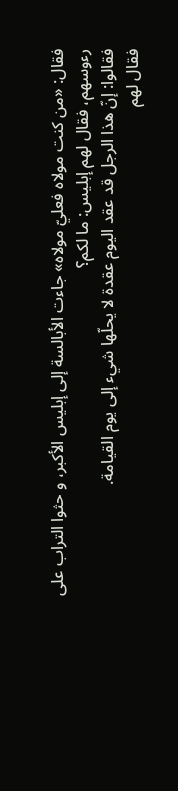فقال: «من كنت مولاه فعليّ مولاه» جاءت الأبالسة إلى إبليس الأكبر، و حثوا التراب على رءوسهم، فقال لهم إبليس: ما لكم؟
فقالوا: إنّ هذا الرجل قد عقد اليوم عقدة لا يحلّها شيء إلى يوم القيامة.
فقال لهم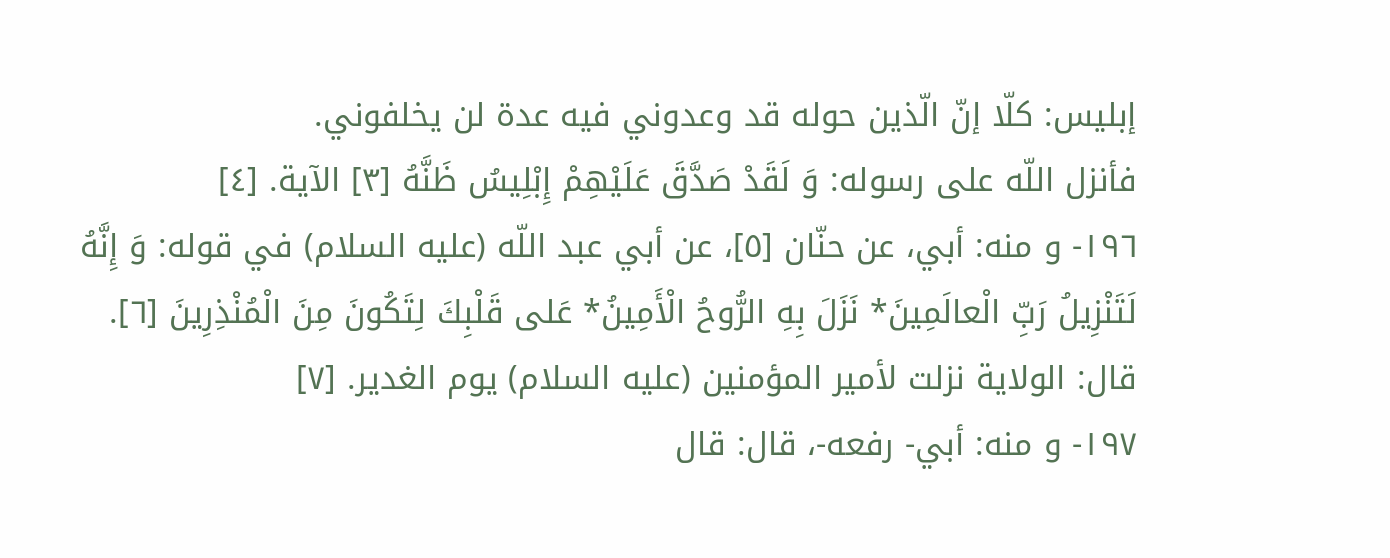إبليس: كلّا إنّ الّذين حوله قد وعدوني فيه عدة لن يخلفوني.
فأنزل اللّه على رسوله: وَ لَقَدْ صَدَّقَ عَلَيْهِمْ إِبْلِيسُ ظَنَّهُ [٣] الآية. [٤]
١٩٦- و منه: أبي، عن حنّان [٥]، عن أبي عبد اللّه (عليه السلام) في قوله: وَ إِنَّهُ لَتَنْزِيلُ رَبِّ الْعالَمِينَ* نَزَلَ بِهِ الرُّوحُ الْأَمِينُ* عَلى قَلْبِكَ لِتَكُونَ مِنَ الْمُنْذِرِينَ [٦].
قال: الولاية نزلت لأمير المؤمنين (عليه السلام) يوم الغدير. [٧]
١٩٧- و منه: أبي- رفعه-، قال: قال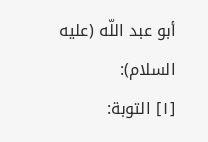أبو عبد اللّه (عليه السلام):
[١] التوبة: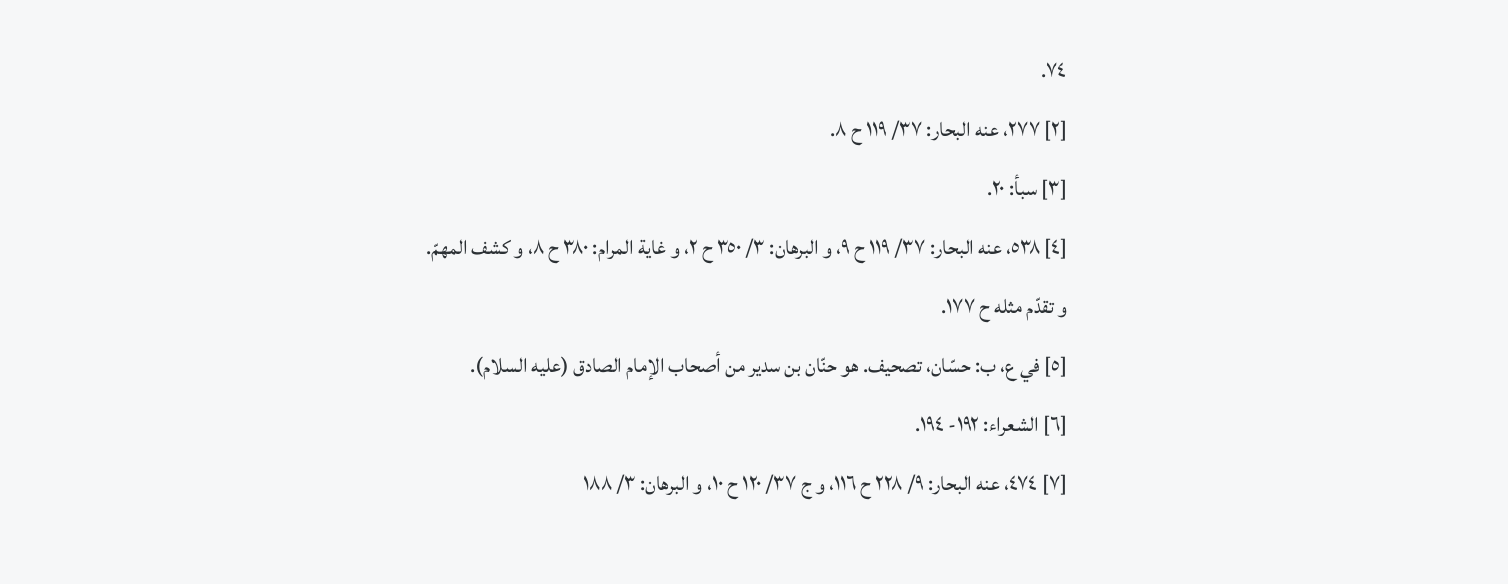٧٤.
[٢] ٢٧٧، عنه البحار: ٣٧/ ١١٩ ح ٨.
[٣] سبأ: ٢٠.
[٤] ٥٣٨، عنه البحار: ٣٧/ ١١٩ ح ٩، و البرهان: ٣/ ٣٥٠ ح ٢، و غاية المرام: ٣٨٠ ح ٨، و كشف المهمّ.
و تقدّم مثله ح ١٧٧.
[٥] في ع، ب: حسّان، تصحيف. هو حنّان بن سدير من أصحاب الإمام الصادق (عليه السلام).
[٦] الشعراء: ١٩٢- ١٩٤.
[٧] ٤٧٤، عنه البحار: ٩/ ٢٢٨ ح ١١٦، و ج ٣٧/ ١٢٠ ح ١٠، و البرهان: ٣/ ١٨٨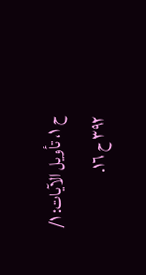ح ١، تأويل الآيات: ١/ ٣٩٢ ح ١٦.